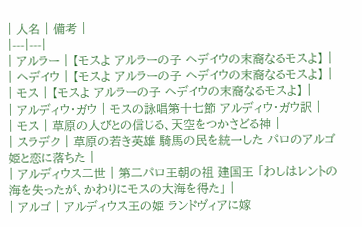| 人名 | 備考 |
|---|---|
| アルラー | 【モスよ アルラーの子 ヘデイウの末裔なるモスよ】 |
| ヘデイウ | 【モスよ アルラーの子 ヘデイウの末裔なるモスよ】 |
| モス | 【モスよ アルラーの子 ヘデイウの末裔なるモスよ】 |
| アルディウ・ガウ | モスの詠唱第十七節 アルディウ・ガウ訳 |
| モス | 草原の人びとの信じる、天空をつかさどる神 |
| スラデク | 草原の若き英雄 騎馬の民を統一した パロのアルゴ姫と恋に落ちた |
| アルディウス二世 | 第二パロ王朝の祖 建国王 「わしはレントの海を失ったが、かわりにモスの大海を得た」 |
| アルゴ | アルディウス王の姫 ランドヴィアに嫁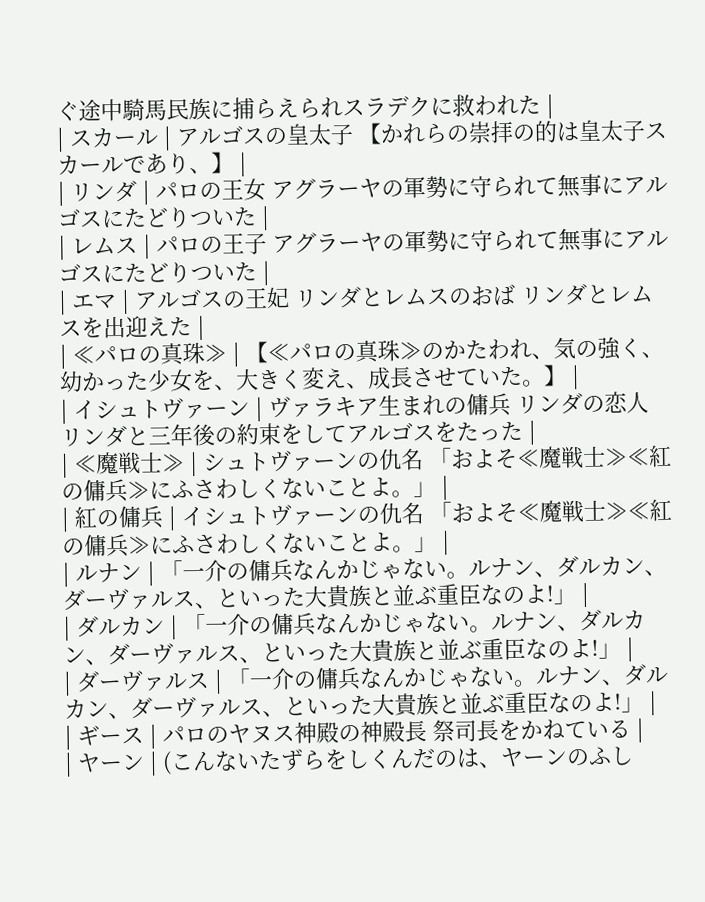ぐ途中騎馬民族に捕らえられスラデクに救われた |
| スカール | アルゴスの皇太子 【かれらの崇拝の的は皇太子スカールであり、】 |
| リンダ | パロの王女 アグラーヤの軍勢に守られて無事にアルゴスにたどりついた |
| レムス | パロの王子 アグラーヤの軍勢に守られて無事にアルゴスにたどりついた |
| エマ | アルゴスの王妃 リンダとレムスのおば リンダとレムスを出迎えた |
| ≪パロの真珠≫ | 【≪パロの真珠≫のかたわれ、気の強く、幼かった少女を、大きく変え、成長させていた。】 |
| イシュトヴァーン | ヴァラキア生まれの傭兵 リンダの恋人 リンダと三年後の約束をしてアルゴスをたった |
| ≪魔戦士≫ | シュトヴァーンの仇名 「およそ≪魔戦士≫≪紅の傭兵≫にふさわしくないことよ。」 |
| 紅の傭兵 | イシュトヴァーンの仇名 「およそ≪魔戦士≫≪紅の傭兵≫にふさわしくないことよ。」 |
| ルナン | 「一介の傭兵なんかじゃない。ルナン、ダルカン、ダーヴァルス、といった大貴族と並ぶ重臣なのよ!」 |
| ダルカン | 「一介の傭兵なんかじゃない。ルナン、ダルカン、ダーヴァルス、といった大貴族と並ぶ重臣なのよ!」 |
| ダーヴァルス | 「一介の傭兵なんかじゃない。ルナン、ダルカン、ダーヴァルス、といった大貴族と並ぶ重臣なのよ!」 |
| ギース | パロのヤヌス神殿の神殿長 祭司長をかねている |
| ヤーン | (こんないたずらをしくんだのは、ヤーンのふし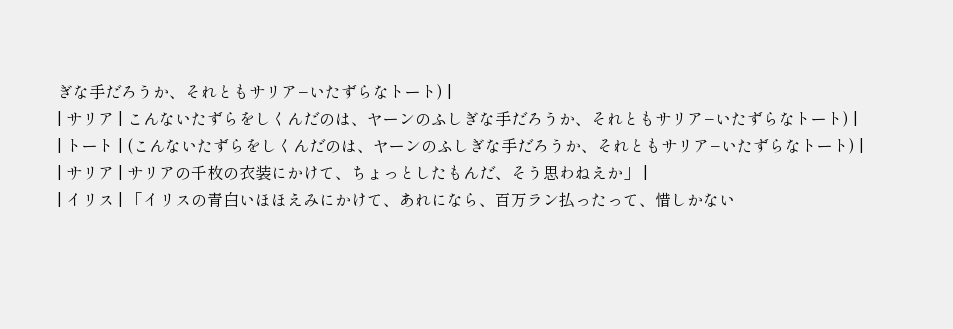ぎな手だろうか、それともサリア−いたずらなトート) |
| サリア | こんないたずらをしくんだのは、ヤーンのふしぎな手だろうか、それともサリア−いたずらなトート) |
| トート | (こんないたずらをしくんだのは、ヤーンのふしぎな手だろうか、それともサリア−いたずらなトート) |
| サリア | サリアの千枚の衣装にかけて、ちょっとしたもんだ、そう思わねえか」 |
| イリス | 「イリスの青白いほほえみにかけて、あれになら、百万ラン払ったって、惜しかない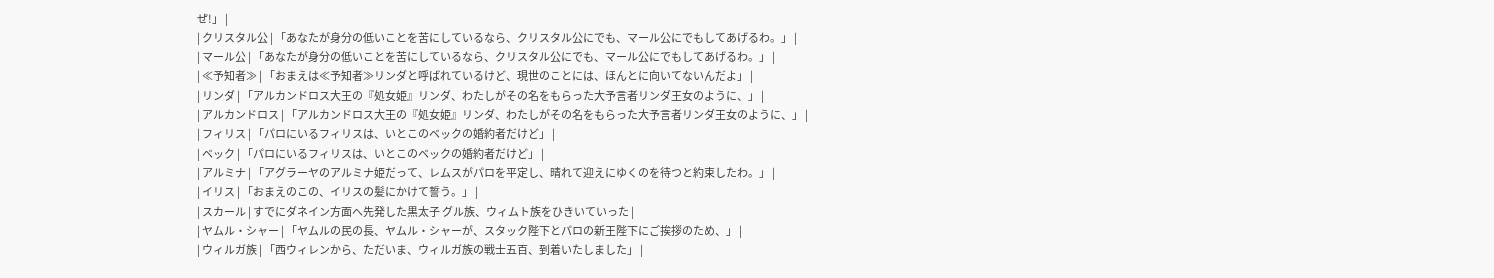ぜ!」 |
| クリスタル公 | 「あなたが身分の低いことを苦にしているなら、クリスタル公にでも、マール公にでもしてあげるわ。」 |
| マール公 | 「あなたが身分の低いことを苦にしているなら、クリスタル公にでも、マール公にでもしてあげるわ。」 |
| ≪予知者≫ | 「おまえは≪予知者≫リンダと呼ばれているけど、現世のことには、ほんとに向いてないんだよ」 |
| リンダ | 「アルカンドロス大王の『処女姫』リンダ、わたしがその名をもらった大予言者リンダ王女のように、」 |
| アルカンドロス | 「アルカンドロス大王の『処女姫』リンダ、わたしがその名をもらった大予言者リンダ王女のように、」 |
| フィリス | 「パロにいるフィリスは、いとこのベックの婚約者だけど」 |
| ベック | 「パロにいるフィリスは、いとこのベックの婚約者だけど」 |
| アルミナ | 「アグラーヤのアルミナ姫だって、レムスがパロを平定し、晴れて迎えにゆくのを待つと約束したわ。」 |
| イリス | 「おまえのこの、イリスの髪にかけて誓う。」 |
| スカール | すでにダネイン方面へ先発した黒太子 グル族、ウィムト族をひきいていった |
| ヤムル・シャー | 「ヤムルの民の長、ヤムル・シャーが、スタック陛下とパロの新王陛下にご挨拶のため、」 |
| ウィルガ族 | 「西ウィレンから、ただいま、ウィルガ族の戦士五百、到着いたしました」 |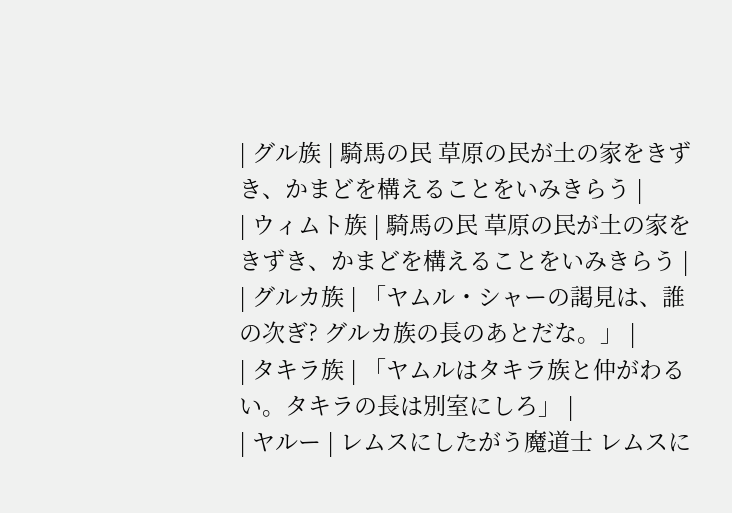| グル族 | 騎馬の民 草原の民が土の家をきずき、かまどを構えることをいみきらう |
| ウィムト族 | 騎馬の民 草原の民が土の家をきずき、かまどを構えることをいみきらう |
| グルカ族 | 「ヤムル・シャーの謁見は、誰の次ぎ? グルカ族の長のあとだな。」 |
| タキラ族 | 「ヤムルはタキラ族と仲がわるい。タキラの長は別室にしろ」 |
| ヤルー | レムスにしたがう魔道士 レムスに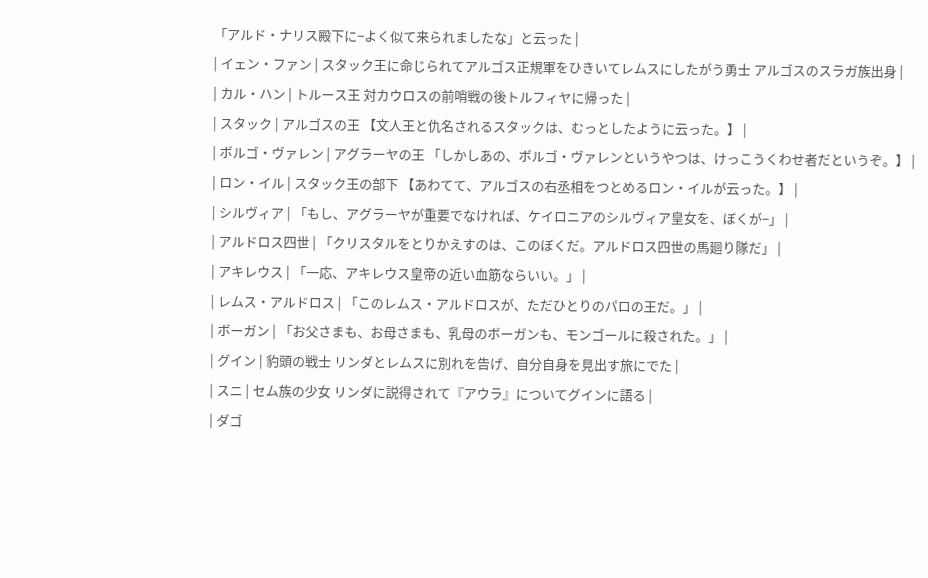「アルド・ナリス殿下に−よく似て来られましたな」と云った |
| イェン・ファン | スタック王に命じられてアルゴス正規軍をひきいてレムスにしたがう勇士 アルゴスのスラガ族出身 |
| カル・ハン | トルース王 対カウロスの前哨戦の後トルフィヤに帰った |
| スタック | アルゴスの王 【文人王と仇名されるスタックは、むっとしたように云った。】 |
| ボルゴ・ヴァレン | アグラーヤの王 「しかしあの、ボルゴ・ヴァレンというやつは、けっこうくわせ者だというぞ。】 |
| ロン・イル | スタック王の部下 【あわてて、アルゴスの右丞相をつとめるロン・イルが云った。】 |
| シルヴィア | 「もし、アグラーヤが重要でなければ、ケイロニアのシルヴィア皇女を、ぼくが−」 |
| アルドロス四世 | 「クリスタルをとりかえすのは、このぼくだ。アルドロス四世の馬廻り隊だ」 |
| アキレウス | 「一応、アキレウス皇帝の近い血筋ならいい。」 |
| レムス・アルドロス | 「このレムス・アルドロスが、ただひとりのパロの王だ。」 |
| ボーガン | 「お父さまも、お母さまも、乳母のボーガンも、モンゴールに殺された。」 |
| グイン | 豹頭の戦士 リンダとレムスに別れを告げ、自分自身を見出す旅にでた |
| スニ | セム族の少女 リンダに説得されて『アウラ』についてグインに語る |
| ダゴ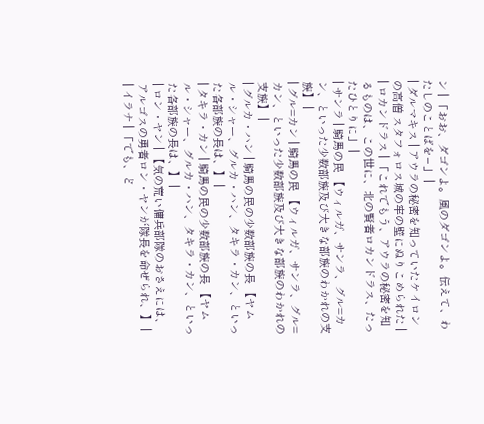ン | 「おお、ダゴンよ。風のダゴンよ。伝えて、わたしのことばを−」 |
| ダルマキス | アウラの秘密を知っていたケイロンの高僧 スタフォロス城の牢の壁にぬりこめられた |
| ロカンドラス | 「これでもう、アウラの秘密を知るものは、この世に、北の賢者ロカンドラス、たったひとりに」 |
| サンラ | 騎馬の民 【ウィルガ、サンラ、グル=カン、といった少数部族及び大きな部族のわかれの支族】 |
| グル=カン | 騎馬の民 【ウィルガ、サンラ、グル=カン、といった少数部族及び大きな部族のわかれの支族】 |
| グルカ・ハン | 騎馬の民の少数部族の長 【ヤムル・シャー、グルカ・ハン、タキラ・カン、といった各部族の長は、】 |
| タキラ・カン | 騎馬の民の少数部族の長 【ヤムル・シャー、グルカ・ハン、タキラ・カン、といった各部族の長は、】 |
| ロン・ヤン | 【気の荒い傭兵部隊のおさえには、アルゴスの勇者ロン・ヤンが隊長を命ぜられ、】 |
| イラナ | 「でも、ど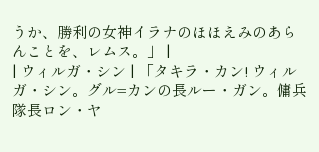うか、勝利の女神イラナのほほえみのあらんことを、レムス。」 |
| ウィルガ・シン | 「タキラ・カン! ウィルガ・シン。グル=カンの長ルー・ガン。傭兵隊長ロン・ヤ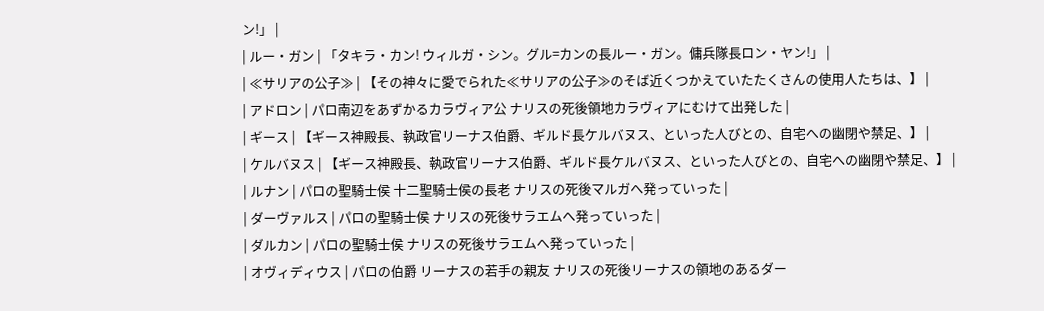ン!」 |
| ルー・ガン | 「タキラ・カン! ウィルガ・シン。グル=カンの長ルー・ガン。傭兵隊長ロン・ヤン!」 |
| ≪サリアの公子≫ | 【その神々に愛でられた≪サリアの公子≫のそば近くつかえていたたくさんの使用人たちは、】 |
| アドロン | パロ南辺をあずかるカラヴィア公 ナリスの死後領地カラヴィアにむけて出発した |
| ギース | 【ギース神殿長、執政官リーナス伯爵、ギルド長ケルバヌス、といった人びとの、自宅への幽閉や禁足、】 |
| ケルバヌス | 【ギース神殿長、執政官リーナス伯爵、ギルド長ケルバヌス、といった人びとの、自宅への幽閉や禁足、】 |
| ルナン | パロの聖騎士侯 十二聖騎士侯の長老 ナリスの死後マルガへ発っていった |
| ダーヴァルス | パロの聖騎士侯 ナリスの死後サラエムへ発っていった |
| ダルカン | パロの聖騎士侯 ナリスの死後サラエムへ発っていった |
| オヴィディウス | パロの伯爵 リーナスの若手の親友 ナリスの死後リーナスの領地のあるダー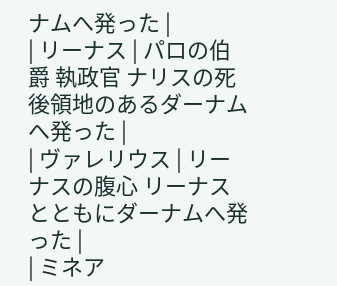ナムへ発った |
| リーナス | パロの伯爵 執政官 ナリスの死後領地のあるダーナムへ発った |
| ヴァレリウス | リーナスの腹心 リーナスとともにダーナムへ発った |
| ミネア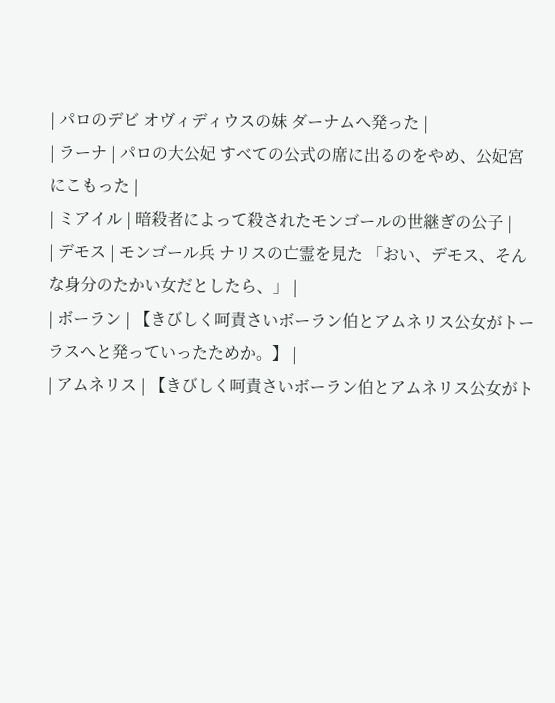| パロのデビ オヴィディウスの妹 ダーナムへ発った |
| ラーナ | パロの大公妃 すべての公式の席に出るのをやめ、公妃宮にこもった |
| ミアイル | 暗殺者によって殺されたモンゴールの世継ぎの公子 |
| デモス | モンゴール兵 ナリスの亡霊を見た 「おい、デモス、そんな身分のたかい女だとしたら、」 |
| ボーラン | 【きびしく呵責さいボーラン伯とアムネリス公女がトーラスへと発っていったためか。】 |
| アムネリス | 【きびしく呵責さいボーラン伯とアムネリス公女がト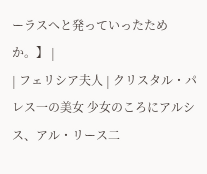ーラスへと発っていったためか。】 |
| フェリシア夫人 | クリスタル・パレス一の美女 少女のころにアルシス、アル・リース二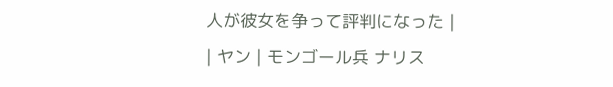人が彼女を争って評判になった |
| ヤン | モンゴール兵 ナリス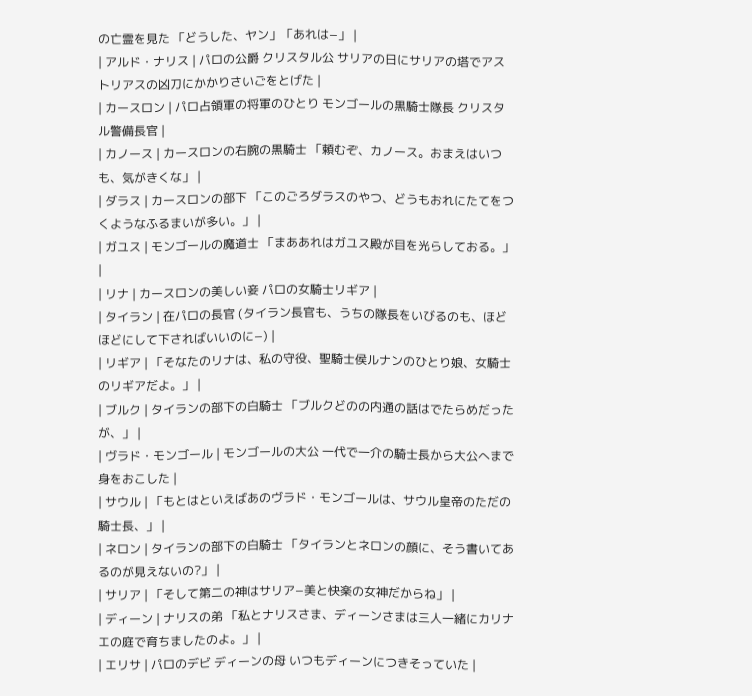の亡霊を見た 「どうした、ヤン」「あれは−」 |
| アルド・ナリス | パロの公爵 クリスタル公 サリアの日にサリアの塔でアストリアスの凶刀にかかりさいごをとげた |
| カースロン | パロ占領軍の将軍のひとり モンゴールの黒騎士隊長 クリスタル警備長官 |
| カノース | カースロンの右腕の黒騎士 「頼むぞ、カノース。おまえはいつも、気がきくな」 |
| ダラス | カースロンの部下 「このごろダラスのやつ、どうもおれにたてをつくようなふるまいが多い。」 |
| ガユス | モンゴールの魔道士 「まああれはガユス殿が目を光らしておる。」 |
| リナ | カースロンの美しい妾 パロの女騎士リギア |
| タイラン | 在パロの長官 (タイラン長官も、うちの隊長をいびるのも、ほどほどにして下さればいいのに−) |
| リギア | 「そなたのリナは、私の守役、聖騎士侯ルナンのひとり娘、女騎士のリギアだよ。」 |
| ブルク | タイランの部下の白騎士 「ブルクどのの内通の話はでたらめだったが、」 |
| ヴラド・モンゴール | モンゴールの大公 一代で一介の騎士長から大公へまで身をおこした |
| サウル | 「もとはといえばあのヴラド・モンゴールは、サウル皇帝のただの騎士長、」 |
| ネロン | タイランの部下の白騎士 「タイランとネロンの顔に、そう書いてあるのが見えないの?」 |
| サリア | 「そして第二の神はサリア−美と快楽の女神だからね」 |
| ディーン | ナリスの弟 「私とナリスさま、ディーンさまは三人一緒にカリナエの庭で育ちましたのよ。」 |
| エリサ | パロのデビ ディーンの母 いつもディーンにつきそっていた |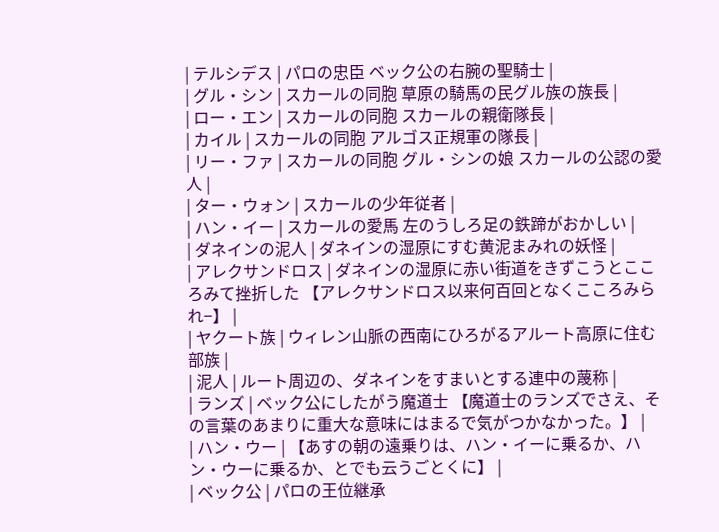| テルシデス | パロの忠臣 ベック公の右腕の聖騎士 |
| グル・シン | スカールの同胞 草原の騎馬の民グル族の族長 |
| ロー・エン | スカールの同胞 スカールの親衛隊長 |
| カイル | スカールの同胞 アルゴス正規軍の隊長 |
| リー・ファ | スカールの同胞 グル・シンの娘 スカールの公認の愛人 |
| ター・ウォン | スカールの少年従者 |
| ハン・イー | スカールの愛馬 左のうしろ足の鉄蹄がおかしい |
| ダネインの泥人 | ダネインの湿原にすむ黄泥まみれの妖怪 |
| アレクサンドロス | ダネインの湿原に赤い街道をきずこうとこころみて挫折した 【アレクサンドロス以来何百回となくこころみられ−】 |
| ヤクート族 | ウィレン山脈の西南にひろがるアルート高原に住む部族 |
| 泥人 | ルート周辺の、ダネインをすまいとする連中の蔑称 |
| ランズ | ベック公にしたがう魔道士 【魔道士のランズでさえ、その言葉のあまりに重大な意味にはまるで気がつかなかった。】 |
| ハン・ウー | 【あすの朝の遠乗りは、ハン・イーに乗るか、ハン・ウーに乗るか、とでも云うごとくに】 |
| ベック公 | パロの王位継承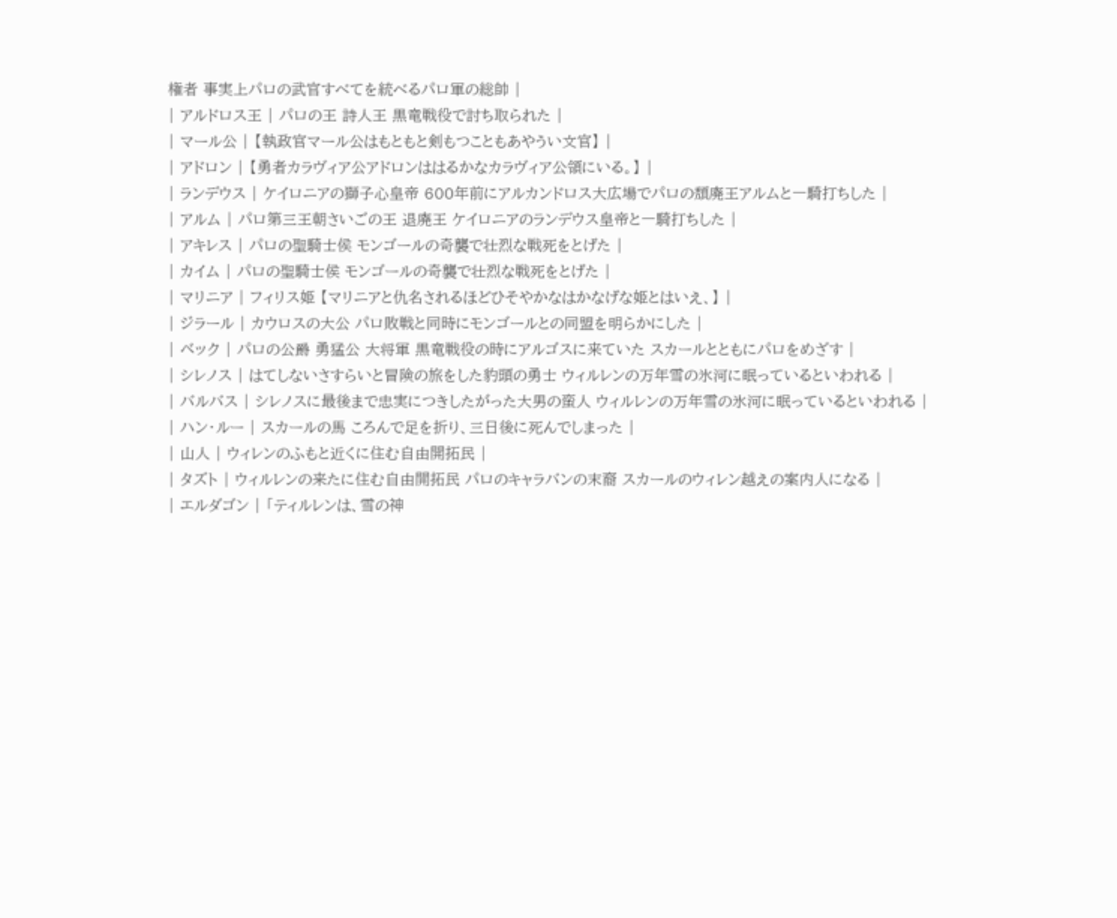権者 事実上パロの武官すべてを統べるパロ軍の総帥 |
| アルドロス王 | パロの王 詩人王 黒竜戦役で討ち取られた |
| マール公 | 【執政官マール公はもともと剣もつこともあやうい文官】 |
| アドロン | 【勇者カラヴィア公アドロンははるかなカラヴィア公領にいる。】 |
| ランデウス | ケイロニアの獅子心皇帝 600年前にアルカンドロス大広場でパロの頽廃王アルムと一騎打ちした |
| アルム | パロ第三王朝さいごの王 退廃王 ケイロニアのランデウス皇帝と一騎打ちした |
| アキレス | パロの聖騎士侯 モンゴールの奇襲で壮烈な戦死をとげた |
| カイム | パロの聖騎士侯 モンゴールの奇襲で壮烈な戦死をとげた |
| マリニア | フィリス姫 【マリニアと仇名されるほどひそやかなはかなげな姫とはいえ、】 |
| ジラール | カウロスの大公 パロ敗戦と同時にモンゴールとの同盟を明らかにした |
| ベック | パロの公爵 勇猛公 大将軍 黒竜戦役の時にアルゴスに来ていた スカールとともにパロをめざす |
| シレノス | はてしないさすらいと冒険の旅をした豹頭の勇士 ウィルレンの万年雪の氷河に眠っているといわれる |
| バルバス | シレノスに最後まで忠実につきしたがった大男の蛮人 ウィルレンの万年雪の氷河に眠っているといわれる |
| ハン・ルー | スカールの馬 ころんで足を折り、三日後に死んでしまった |
| 山人 | ウィレンのふもと近くに住む自由開拓民 |
| タズト | ウィルレンの来たに住む自由開拓民 パロのキャラバンの末裔 スカールのウィレン越えの案内人になる |
| エルダゴン | 「ティルレンは、雪の神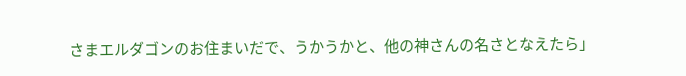さまエルダゴンのお住まいだで、うかうかと、他の神さんの名さとなえたら」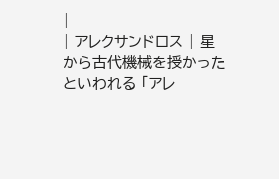|
| アレクサンドロス | 星から古代機械を授かったといわれる 「アレ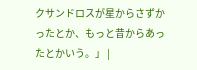クサンドロスが星からさずかったとか、もっと昔からあったとかいう。」 |